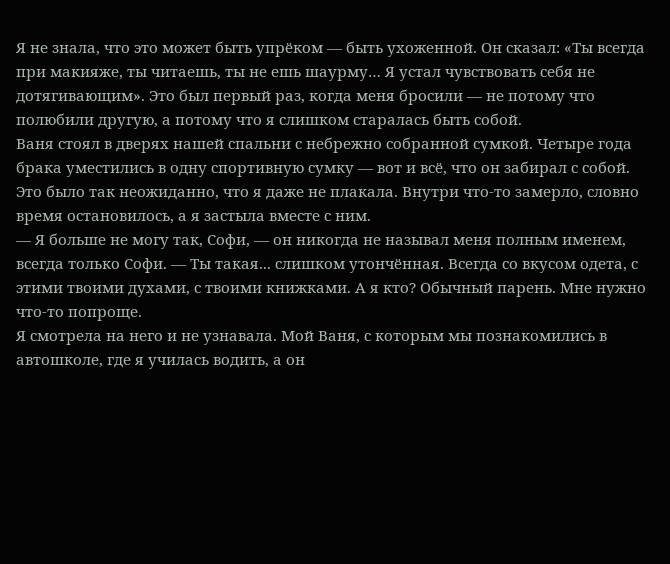Я не знала, что это может быть упрёком — быть ухоженной. Он сказал: «Ты всегда при макияже, ты читаешь, ты не ешь шаурму… Я устал чувствовать себя не дотягивающим». Это был первый раз, когда меня бросили — не потому что полюбили другую, а потому что я слишком старалась быть собой.
Ваня стоял в дверях нашей спальни с небрежно собранной сумкой. Четыре года брака уместились в одну спортивную сумку — вот и всё, что он забирал с собой. Это было так неожиданно, что я даже не плакала. Внутри что-то замерло, словно время остановилось, а я застыла вместе с ним.
— Я больше не могу так, Софи, — он никогда не называл меня полным именем, всегда только Софи. — Ты такая... слишком утончённая. Всегда со вкусом одета, с этими твоими духами, с твоими книжками. А я кто? Обычный парень. Мне нужно что-то попроще.
Я смотрела на него и не узнавала. Мой Ваня, с которым мы познакомились в автошколе, где я училась водить, а он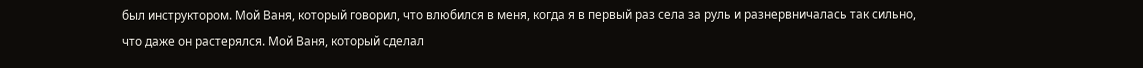был инструктором. Мой Ваня, который говорил, что влюбился в меня, когда я в первый раз села за руль и разнервничалась так сильно, что даже он растерялся. Мой Ваня, который сделал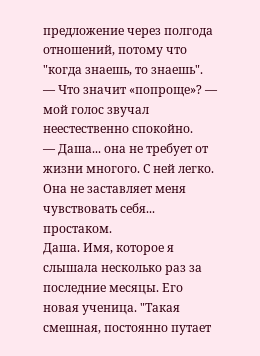предложение через полгода отношений, потому что "когда знаешь, то знаешь".
— Что значит «попроще»? — мой голос звучал неестественно спокойно.
— Даша... она не требует от жизни многого. С ней легко. Она не заставляет меня чувствовать себя... простаком.
Даша. Имя, которое я слышала несколько раз за последние месяцы. Его новая ученица. "Такая смешная, постоянно путает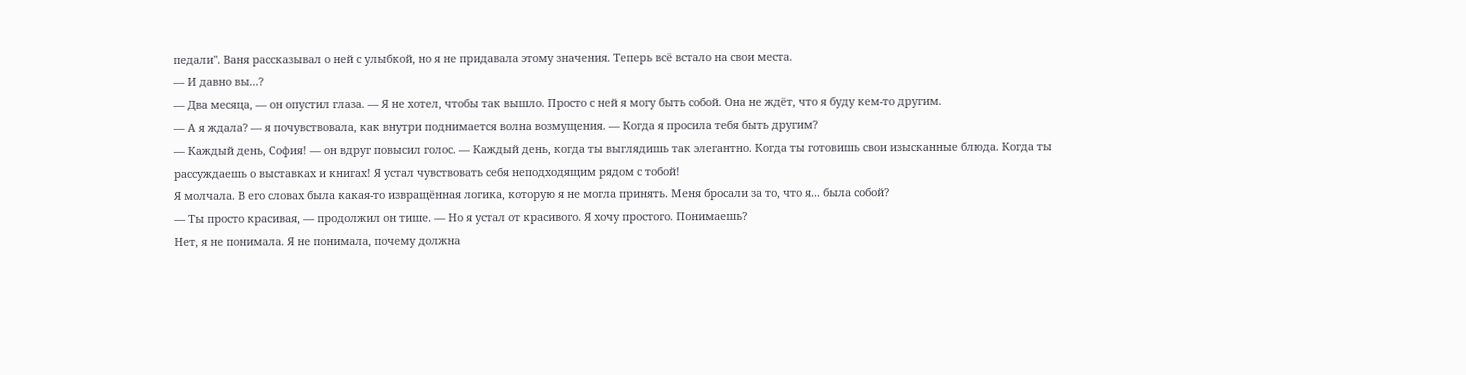педали". Ваня рассказывал о ней с улыбкой, но я не придавала этому значения. Теперь всё встало на свои места.
— И давно вы...?
— Два месяца, — он опустил глаза. — Я не хотел, чтобы так вышло. Просто с ней я могу быть собой. Она не ждёт, что я буду кем-то другим.
— А я ждала? — я почувствовала, как внутри поднимается волна возмущения. — Когда я просила тебя быть другим?
— Каждый день, София! — он вдруг повысил голос. — Каждый день, когда ты выглядишь так элегантно. Когда ты готовишь свои изысканные блюда. Когда ты рассуждаешь о выставках и книгах! Я устал чувствовать себя неподходящим рядом с тобой!
Я молчала. В его словах была какая-то извращённая логика, которую я не могла принять. Меня бросали за то, что я... была собой?
— Ты просто красивая, — продолжил он тише. — Но я устал от красивого. Я хочу простого. Понимаешь?
Нет, я не понимала. Я не понимала, почему должна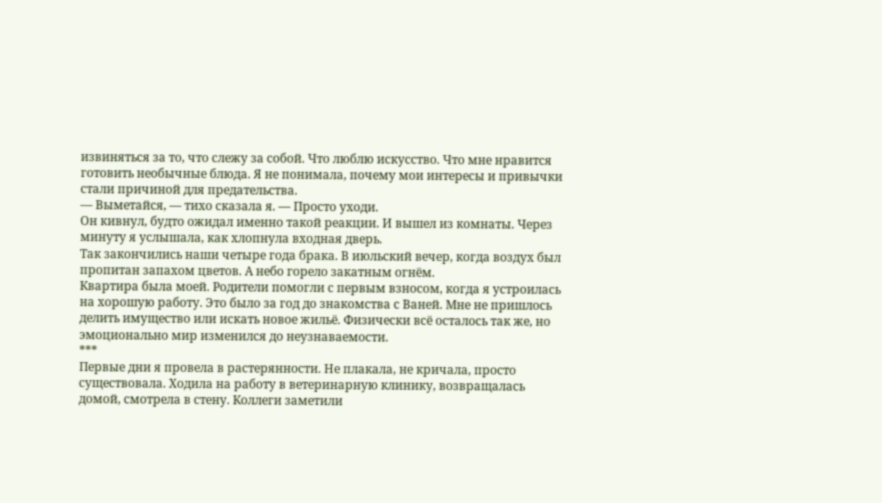извиняться за то, что слежу за собой. Что люблю искусство. Что мне нравится готовить необычные блюда. Я не понимала, почему мои интересы и привычки стали причиной для предательства.
— Выметайся, — тихо сказала я. — Просто уходи.
Он кивнул, будто ожидал именно такой реакции. И вышел из комнаты. Через минуту я услышала, как хлопнула входная дверь.
Так закончились наши четыре года брака. В июльский вечер, когда воздух был пропитан запахом цветов. А небо горело закатным огнём.
Квартира была моей. Родители помогли с первым взносом, когда я устроилась на хорошую работу. Это было за год до знакомства с Ваней. Мне не пришлось делить имущество или искать новое жильё. Физически всё осталось так же, но эмоционально мир изменился до неузнаваемости.
***
Первые дни я провела в растерянности. Не плакала, не кричала, просто существовала. Ходила на работу в ветеринарную клинику, возвращалась домой, смотрела в стену. Коллеги заметили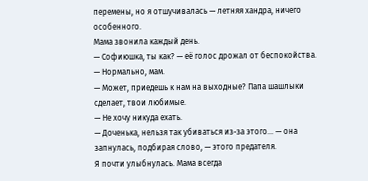перемены, но я отшучивалась — летняя хандра, ничего особенного.
Мама звонила каждый день.
— Софиюшка, ты как? — её голос дрожал от беспокойства.
— Нормально, мам.
— Может, приедешь к нам на выходные? Папа шашлыки сделает, твои любимые.
— Не хочу никуда ехать.
— Доченька, нельзя так убиваться из-за этого... — она запнулась, подбирая слово, — этого предателя.
Я почти улыбнулась. Мама всегда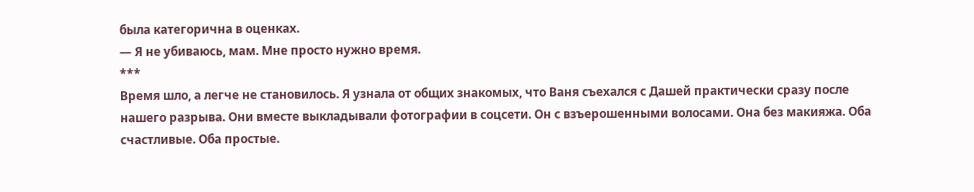была категорична в оценках.
— Я не убиваюсь, мам. Мне просто нужно время.
***
Время шло, а легче не становилось. Я узнала от общих знакомых, что Ваня съехался с Дашей практически сразу после нашего разрыва. Они вместе выкладывали фотографии в соцсети. Он с взъерошенными волосами. Она без макияжа. Оба счастливые. Оба простые.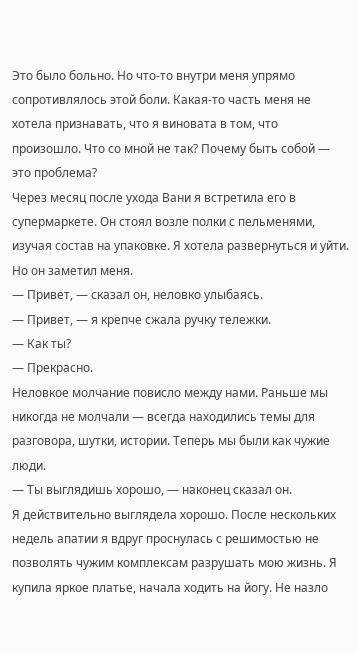Это было больно. Но что-то внутри меня упрямо сопротивлялось этой боли. Какая-то часть меня не хотела признавать, что я виновата в том, что произошло. Что со мной не так? Почему быть собой — это проблема?
Через месяц после ухода Вани я встретила его в супермаркете. Он стоял возле полки с пельменями, изучая состав на упаковке. Я хотела развернуться и уйти. Но он заметил меня.
— Привет, — сказал он, неловко улыбаясь.
— Привет, — я крепче сжала ручку тележки.
— Как ты?
— Прекрасно.
Неловкое молчание повисло между нами. Раньше мы никогда не молчали — всегда находились темы для разговора, шутки, истории. Теперь мы были как чужие люди.
— Ты выглядишь хорошо, — наконец сказал он.
Я действительно выглядела хорошо. После нескольких недель апатии я вдруг проснулась с решимостью не позволять чужим комплексам разрушать мою жизнь. Я купила яркое платье, начала ходить на йогу. Не назло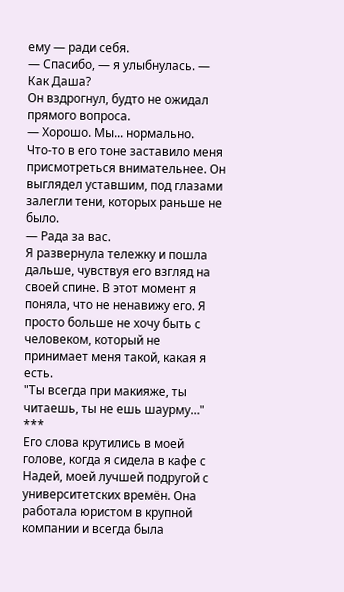ему — ради себя.
— Спасибо, — я улыбнулась. — Как Даша?
Он вздрогнул, будто не ожидал прямого вопроса.
— Хорошо. Мы... нормально.
Что-то в его тоне заставило меня присмотреться внимательнее. Он выглядел уставшим, под глазами залегли тени, которых раньше не было.
— Рада за вас.
Я развернула тележку и пошла дальше, чувствуя его взгляд на своей спине. В этот момент я поняла, что не ненавижу его. Я просто больше не хочу быть с человеком, который не принимает меня такой, какая я есть.
"Ты всегда при макияже, ты читаешь, ты не ешь шаурму…"
***
Его слова крутились в моей голове, когда я сидела в кафе с Надей, моей лучшей подругой с университетских времён. Она работала юристом в крупной компании и всегда была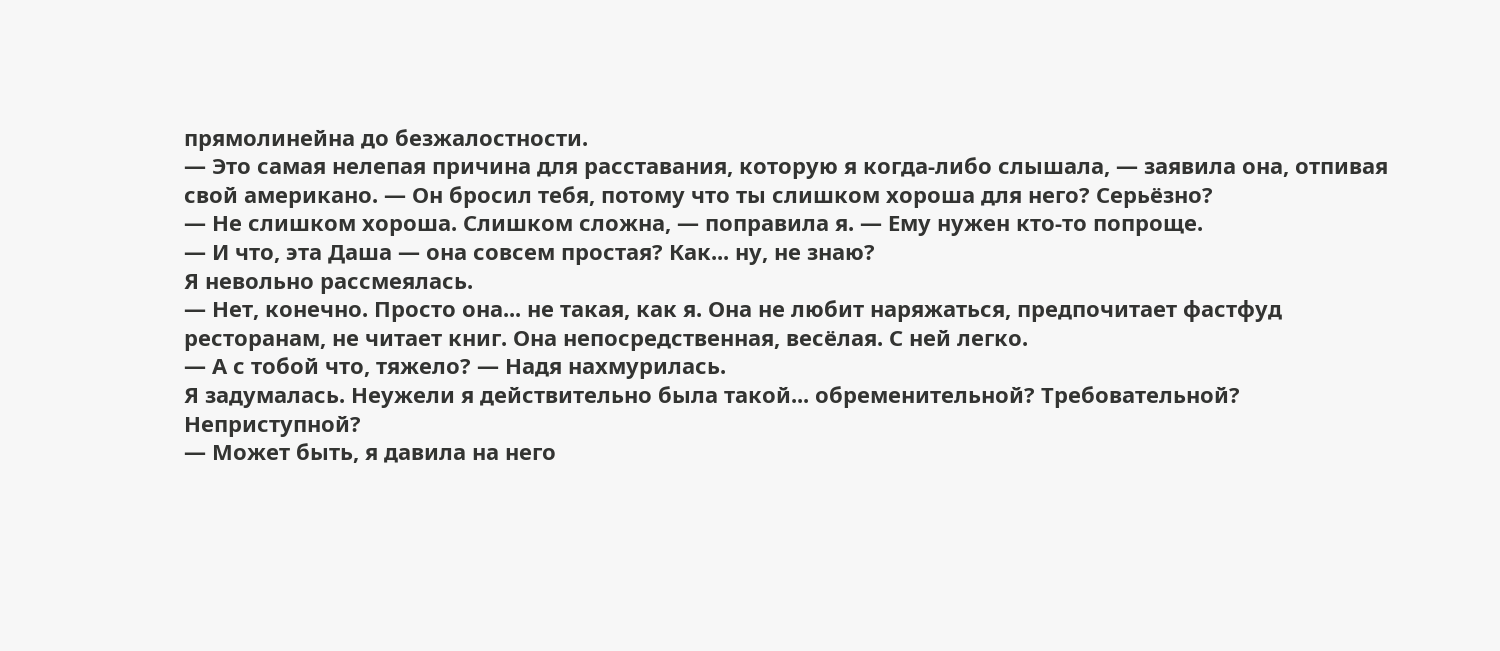прямолинейна до безжалостности.
— Это самая нелепая причина для расставания, которую я когда-либо слышала, — заявила она, отпивая свой американо. — Он бросил тебя, потому что ты слишком хороша для него? Серьёзно?
— Не слишком хороша. Слишком сложна, — поправила я. — Ему нужен кто-то попроще.
— И что, эта Даша — она совсем простая? Как... ну, не знаю?
Я невольно рассмеялась.
— Нет, конечно. Просто она... не такая, как я. Она не любит наряжаться, предпочитает фастфуд ресторанам, не читает книг. Она непосредственная, весёлая. С ней легко.
— А с тобой что, тяжело? — Надя нахмурилась.
Я задумалась. Неужели я действительно была такой... обременительной? Требовательной? Неприступной?
— Может быть, я давила на него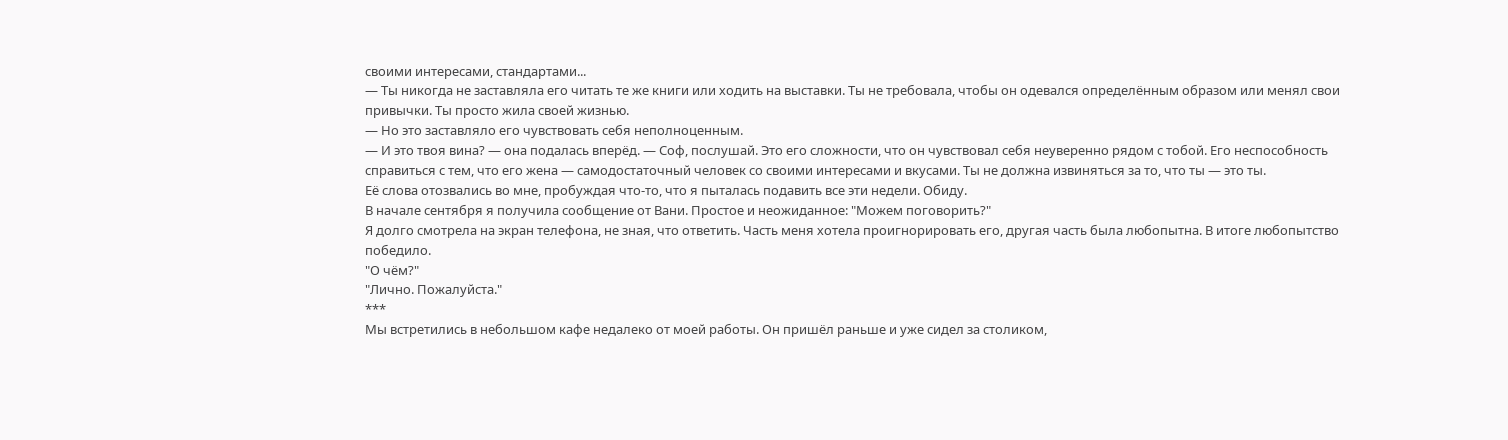своими интересами, стандартами...
— Ты никогда не заставляла его читать те же книги или ходить на выставки. Ты не требовала, чтобы он одевался определённым образом или менял свои привычки. Ты просто жила своей жизнью.
— Но это заставляло его чувствовать себя неполноценным.
— И это твоя вина? — она подалась вперёд. — Соф, послушай. Это его сложности, что он чувствовал себя неуверенно рядом с тобой. Его неспособность справиться с тем, что его жена — самодостаточный человек со своими интересами и вкусами. Ты не должна извиняться за то, что ты — это ты.
Её слова отозвались во мне, пробуждая что-то, что я пыталась подавить все эти недели. Обиду.
В начале сентября я получила сообщение от Вани. Простое и неожиданное: "Можем поговорить?"
Я долго смотрела на экран телефона, не зная, что ответить. Часть меня хотела проигнорировать его, другая часть была любопытна. В итоге любопытство победило.
"О чём?"
"Лично. Пожалуйста."
***
Мы встретились в небольшом кафе недалеко от моей работы. Он пришёл раньше и уже сидел за столиком,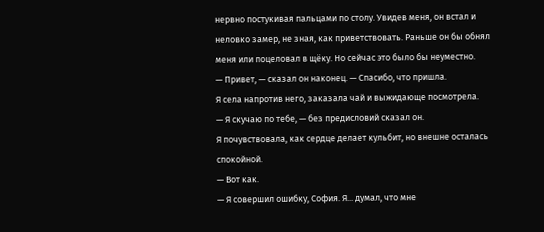нервно постукивая пальцами по столу. Увидев меня, он встал и неловко замер, не зная, как приветствовать. Раньше он бы обнял меня или поцеловал в щёку. Но сейчас это было бы неуместно.
— Привет, — сказал он наконец. — Спасибо, что пришла.
Я села напротив него, заказала чай и выжидающе посмотрела.
— Я скучаю по тебе, — без предисловий сказал он.
Я почувствовала, как сердце делает кульбит, но внешне осталась спокойной.
— Вот как.
— Я совершил ошибку, София. Я... думал, что мне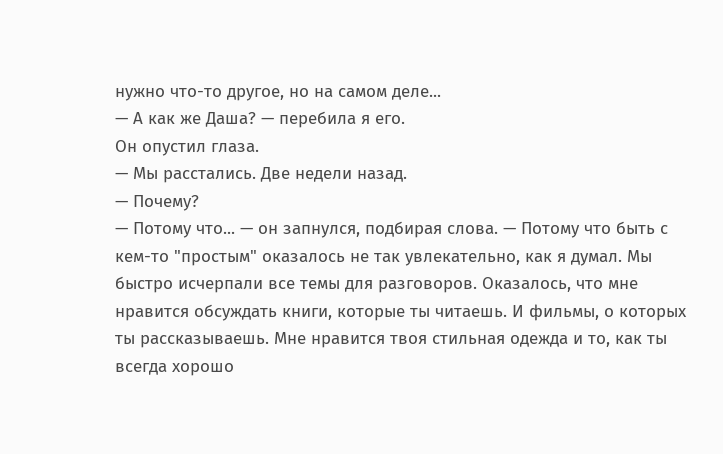нужно что-то другое, но на самом деле...
— А как же Даша? — перебила я его.
Он опустил глаза.
— Мы расстались. Две недели назад.
— Почему?
— Потому что... — он запнулся, подбирая слова. — Потому что быть с кем-то "простым" оказалось не так увлекательно, как я думал. Мы быстро исчерпали все темы для разговоров. Оказалось, что мне нравится обсуждать книги, которые ты читаешь. И фильмы, о которых ты рассказываешь. Мне нравится твоя стильная одежда и то, как ты всегда хорошо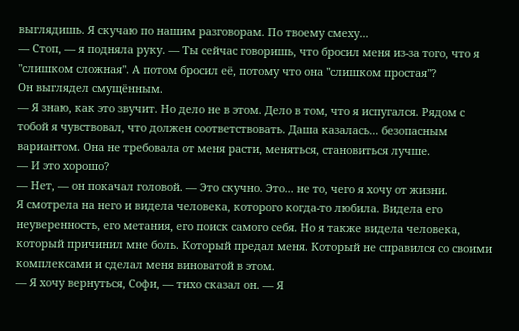выглядишь. Я скучаю по нашим разговорам. По твоему смеху...
— Стоп, — я подняла руку. — Ты сейчас говоришь, что бросил меня из-за того, что я "слишком сложная". А потом бросил её, потому что она "слишком простая"?
Он выглядел смущённым.
— Я знаю, как это звучит. Но дело не в этом. Дело в том, что я испугался. Рядом с тобой я чувствовал, что должен соответствовать. Даша казалась... безопасным вариантом. Она не требовала от меня расти, меняться, становиться лучше.
— И это хорошо?
— Нет, — он покачал головой. — Это скучно. Это... не то, чего я хочу от жизни.
Я смотрела на него и видела человека, которого когда-то любила. Видела его неуверенность, его метания, его поиск самого себя. Но я также видела человека, который причинил мне боль. Который предал меня. Который не справился со своими комплексами и сделал меня виноватой в этом.
— Я хочу вернуться, Софи, — тихо сказал он. — Я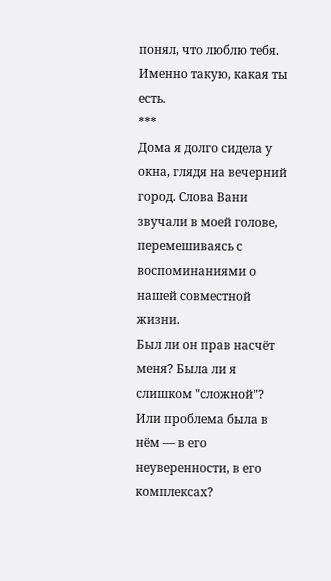понял, что люблю тебя. Именно такую, какая ты есть.
***
Дома я долго сидела у окна, глядя на вечерний город. Слова Вани звучали в моей голове, перемешиваясь с воспоминаниями о нашей совместной жизни.
Был ли он прав насчёт меня? Была ли я слишком "сложной"? Или проблема была в нём — в его неуверенности, в его комплексах?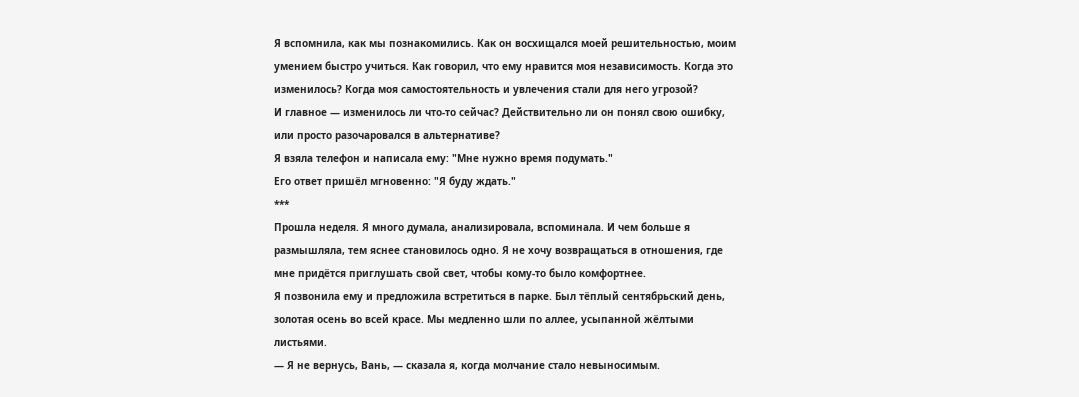Я вспомнила, как мы познакомились. Как он восхищался моей решительностью, моим умением быстро учиться. Как говорил, что ему нравится моя независимость. Когда это изменилось? Когда моя самостоятельность и увлечения стали для него угрозой?
И главное — изменилось ли что-то сейчас? Действительно ли он понял свою ошибку, или просто разочаровался в альтернативе?
Я взяла телефон и написала ему: "Мне нужно время подумать."
Его ответ пришёл мгновенно: "Я буду ждать."
***
Прошла неделя. Я много думала, анализировала, вспоминала. И чем больше я размышляла, тем яснее становилось одно. Я не хочу возвращаться в отношения, где мне придётся приглушать свой свет, чтобы кому-то было комфортнее.
Я позвонила ему и предложила встретиться в парке. Был тёплый сентябрьский день, золотая осень во всей красе. Мы медленно шли по аллее, усыпанной жёлтыми листьями.
— Я не вернусь, Вань, — сказала я, когда молчание стало невыносимым.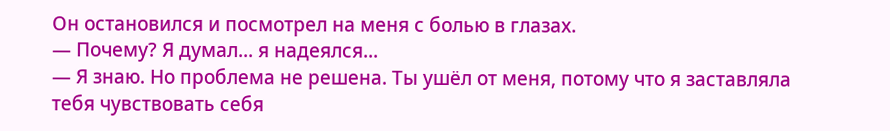Он остановился и посмотрел на меня с болью в глазах.
— Почему? Я думал... я надеялся...
— Я знаю. Но проблема не решена. Ты ушёл от меня, потому что я заставляла тебя чувствовать себя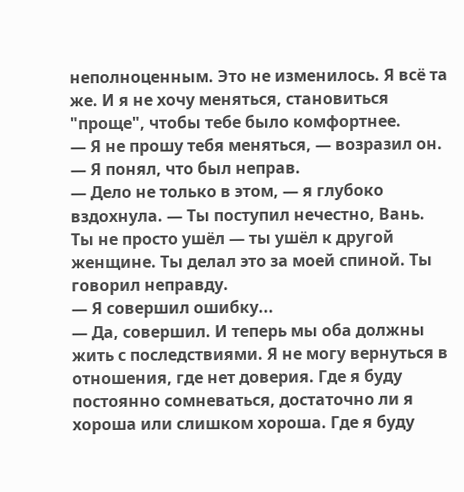неполноценным. Это не изменилось. Я всё та же. И я не хочу меняться, становиться "проще", чтобы тебе было комфортнее.
— Я не прошу тебя меняться, — возразил он. — Я понял, что был неправ.
— Дело не только в этом, — я глубоко вздохнула. — Ты поступил нечестно, Вань. Ты не просто ушёл — ты ушёл к другой женщине. Ты делал это за моей спиной. Ты говорил неправду.
— Я совершил ошибку...
— Да, совершил. И теперь мы оба должны жить с последствиями. Я не могу вернуться в отношения, где нет доверия. Где я буду постоянно сомневаться, достаточно ли я хороша или слишком хороша. Где я буду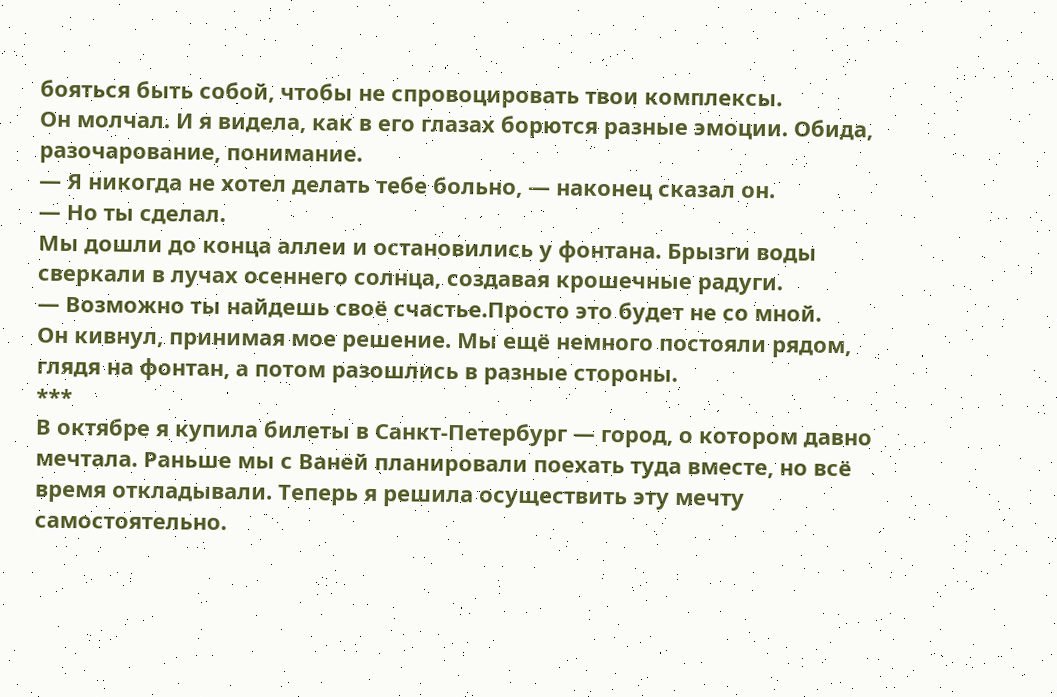бояться быть собой, чтобы не спровоцировать твои комплексы.
Он молчал. И я видела, как в его глазах борются разные эмоции. Обида, разочарование, понимание.
— Я никогда не хотел делать тебе больно, — наконец сказал он.
— Но ты сделал.
Мы дошли до конца аллеи и остановились у фонтана. Брызги воды сверкали в лучах осеннего солнца, создавая крошечные радуги.
— Возможно ты найдешь своё счастье.Просто это будет не со мной.
Он кивнул, принимая мое решение. Мы ещё немного постояли рядом, глядя на фонтан, а потом разошлись в разные стороны.
***
В октябре я купила билеты в Санкт-Петербург — город, о котором давно мечтала. Раньше мы с Ваней планировали поехать туда вместе, но всё время откладывали. Теперь я решила осуществить эту мечту самостоятельно.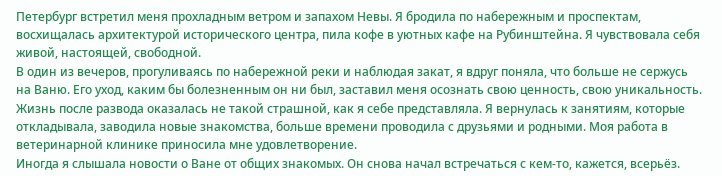Петербург встретил меня прохладным ветром и запахом Невы. Я бродила по набережным и проспектам, восхищалась архитектурой исторического центра, пила кофе в уютных кафе на Рубинштейна. Я чувствовала себя живой, настоящей, свободной.
В один из вечеров, прогуливаясь по набережной реки и наблюдая закат, я вдруг поняла, что больше не сержусь на Ваню. Его уход, каким бы болезненным он ни был, заставил меня осознать свою ценность, свою уникальность.
Жизнь после развода оказалась не такой страшной, как я себе представляла. Я вернулась к занятиям, которые откладывала, заводила новые знакомства, больше времени проводила с друзьями и родными. Моя работа в ветеринарной клинике приносила мне удовлетворение.
Иногда я слышала новости о Ване от общих знакомых. Он снова начал встречаться с кем-то, кажется, всерьёз.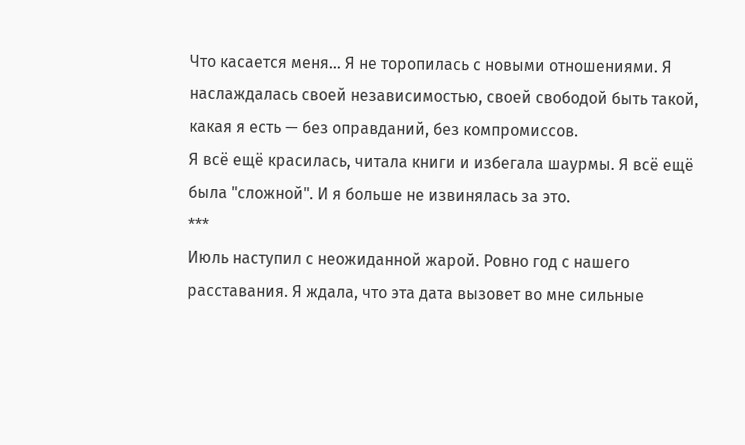Что касается меня... Я не торопилась с новыми отношениями. Я наслаждалась своей независимостью, своей свободой быть такой, какая я есть — без оправданий, без компромиссов.
Я всё ещё красилась, читала книги и избегала шаурмы. Я всё ещё была "сложной". И я больше не извинялась за это.
***
Июль наступил с неожиданной жарой. Ровно год с нашего расставания. Я ждала, что эта дата вызовет во мне сильные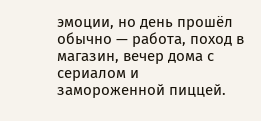эмоции, но день прошёл обычно — работа, поход в магазин, вечер дома с сериалом и замороженной пиццей.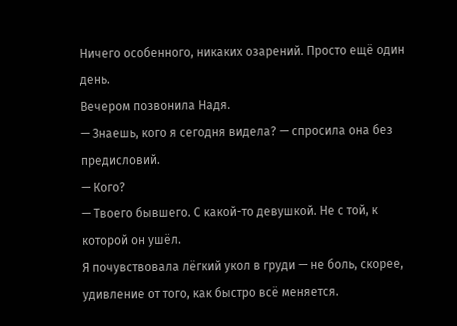Ничего особенного, никаких озарений. Просто ещё один день.
Вечером позвонила Надя.
— Знаешь, кого я сегодня видела? — спросила она без предисловий.
— Кого?
— Твоего бывшего. С какой-то девушкой. Не с той, к которой он ушёл.
Я почувствовала лёгкий укол в груди — не боль, скорее, удивление от того, как быстро всё меняется.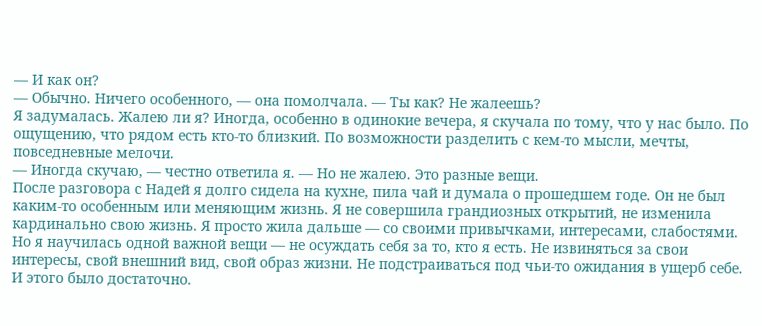— И как он?
— Обычно. Ничего особенного, — она помолчала. — Ты как? Не жалеешь?
Я задумалась. Жалею ли я? Иногда, особенно в одинокие вечера, я скучала по тому, что у нас было. По ощущению, что рядом есть кто-то близкий. По возможности разделить с кем-то мысли, мечты, повседневные мелочи.
— Иногда скучаю, — честно ответила я. — Но не жалею. Это разные вещи.
После разговора с Надей я долго сидела на кухне, пила чай и думала о прошедшем годе. Он не был каким-то особенным или меняющим жизнь. Я не совершила грандиозных открытий, не изменила кардинально свою жизнь. Я просто жила дальше — со своими привычками, интересами, слабостями.
Но я научилась одной важной вещи — не осуждать себя за то, кто я есть. Не извиняться за свои интересы, свой внешний вид, свой образ жизни. Не подстраиваться под чьи-то ожидания в ущерб себе.
И этого было достаточно.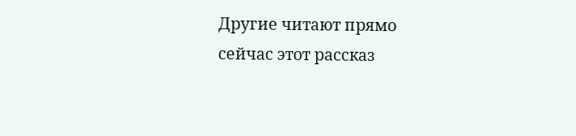Другие читают прямо сейчас этот рассказ